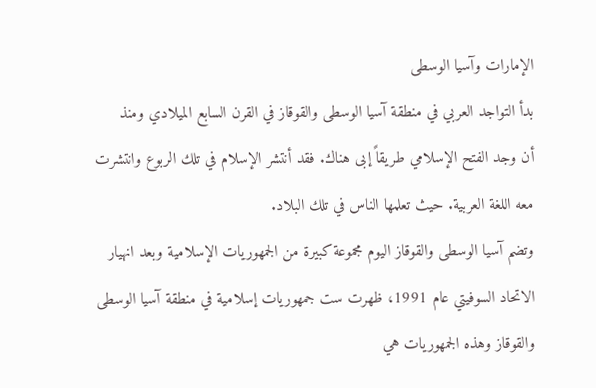الإمارات وآسيا الوسطى
بدأ التواجد العربي في منطقة آسيا الوسطى والقوقاز في القرن السابع الميلادي ومنذ
أن وجد الفتح الإسلامي طريقاً إبى هناك. فقد أنتشر الإسلام في تلك الربوع وانتشرت
معه اللغة العربية. حيث تعلمها الناس في تلك البلاد.
وتضم آسيا الوسطى والقوقاز اليوم مجموعة كبيرة من الجمهوريات الإسلامية وبعد انهيار
الاتحاد السوفيتي عام 1991، ظهرت ست جمهوريات إسلامية في منطقة آسيا الوسطى
والقوقاز وهذه الجمهوريات هي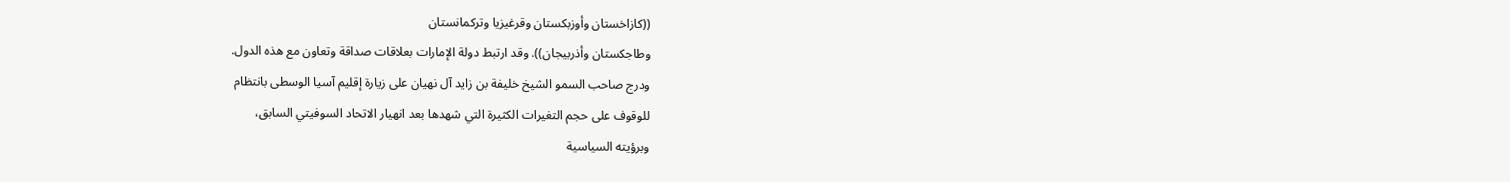((كازاخستان وأوزبكستان وقرغيزيا وتركمانستان
وطاجكستان وأذربيجان)). وقد ارتبط دولة الإمارات بعلاقات صداقة وتعاون مع هذه الدول.
ودرج صاحب السمو الشيخ خليفة بن زايد آل نهيان على زيارة إقليم آسيا الوسطى بانتظام
للوقوف على حجم التغيرات الكثيرة التي شهدها بعد انهيار الاتحاد السوفيتي السابق،
وبرؤيته السياسية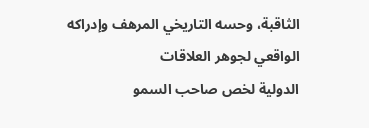الثاقبة، وحسه التاريخي المرهف وإدراكه الواقعي لجوهر العلاقات
الدولية لخص صاحب السمو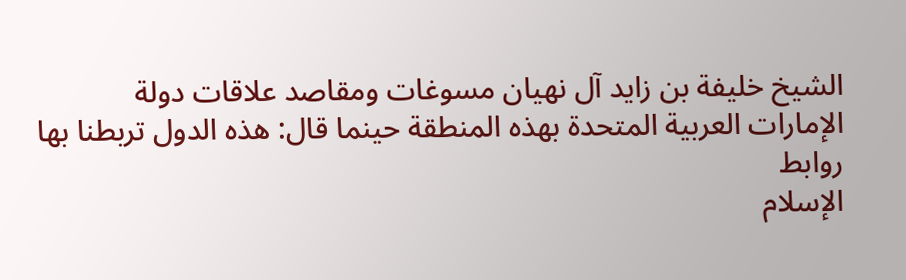الشيخ خليفة بن زايد آل نهيان مسوغات ومقاصد علاقات دولة
الإمارات العربية المتحدة بهذه المنطقة حينما قال: هذه الدول تربطنا بها روابط
الإسلام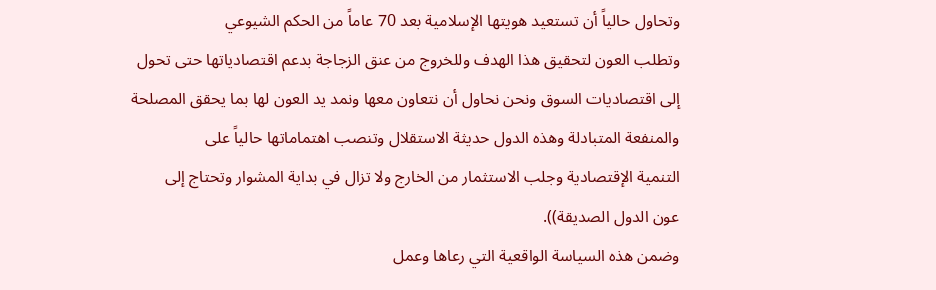وتحاول حالياً أن تستعيد هويتها الإسلامية بعد 70 عاماً من الحكم الشيوعي
وتطلب العون لتحقيق هذا الهدف وللخروج من عنق الزجاجة بدعم اقتصادياتها حتى تحول
إلى اقتصاديات السوق ونحن نحاول أن نتعاون معها ونمد يد العون لها بما يحقق المصلحة
والمنفعة المتبادلة وهذه الدول حديثة الاستقلال وتنصب اهتماماتها حالياً على
التنمية الإقتصادية وجلب الاستثمار من الخارج ولا تزال في بداية المشوار وتحتاج إلى
عون الدول الصديقة)).
وضمن هذه السياسة الواقعية التي رعاها وعمل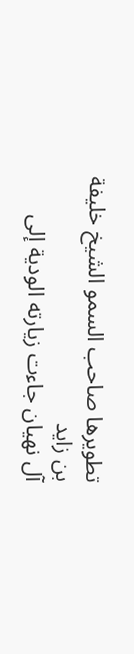تطويرها صاحب السمو الشيخ خليفة بن زايد
آل نهيان جاءت زيارته الودية إلى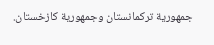جمهورية تركمانستان وجمهورية كازخستان.